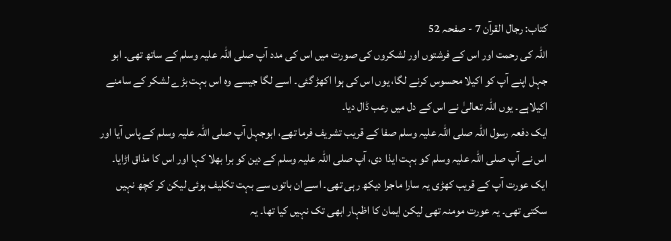کتاب: رجال القرآن 7 - صفحہ 52
اللہ کی رحمت اور اس کے فرشتوں اور لشکروں کی صورت میں اس کی مدد آپ صلی اللہ علیہ وسلم کے ساتھ تھی۔ ابو جہل اپنے آپ کو اکیلا محسوس کرنے لگا، یوں اس کی ہوا اکھڑ گئی۔ اسے لگا جیسے وہ اس بہت بڑے لشکر کے سامنے اکیلاہے۔ یوں اللہ تعالیٰ نے اس کے دل میں رعب ڈال دیا۔
ایک دفعہ رسول اللہ صلی اللہ علیہ وسلم صفا کے قریب تشریف فرما تھے، ابوجہل آپ صلی اللہ علیہ وسلم کے پاس آیا اور اس نے آپ صلی اللہ علیہ وسلم کو بہت ایذا دی، آپ صلی اللہ علیہ وسلم کے دین کو برا بھلا کہا اور اس کا مذاق اڑایا۔
ایک عورت آپ کے قریب کھڑی یہ سارا ماجرا دیکھ رہی تھی۔ اسے ان باتوں سے بہت تکلیف ہوئی لیکن کر کچھ نہیں سکتی تھی۔ یہ عورت مومنہ تھی لیکن ایمان کا اظہار ابھی تک نہیں کیا تھا۔ یہ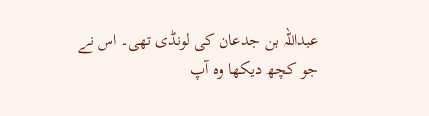عبداللہ بن جدعان کی لونڈی تھی۔ اس نے جو کچھ دیکھا وہ آپ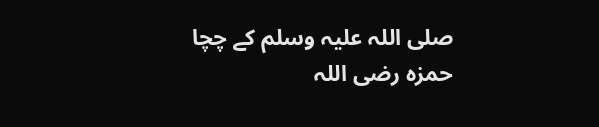صلی اللہ علیہ وسلم کے چچا حمزہ رضی اللہ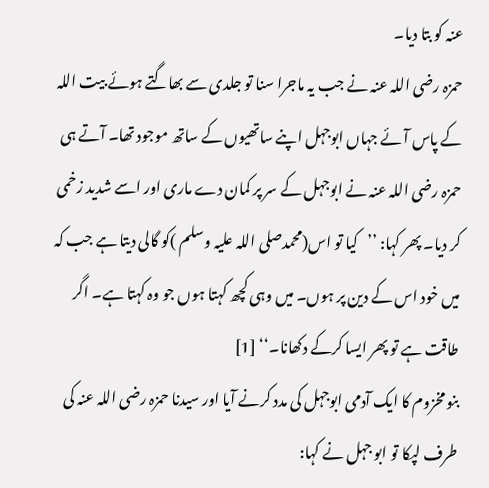عنہ کو بتا دیا۔
حمزہ رضی اللہ عنہ نے جب یہ ماجرا سنا تو جلدی سے بھاگتے ہوئے بیت اللہ کے پاس آئے جہاں ابوجہل اپنے ساتھیوں کے ساتھ موجود تھا۔ آتے ہی حمزہ رضی اللہ عنہ نے ابوجہل کے سر پر کمان دے ماری اور اسے شدید زخمی کر دیا۔ پھر کہا: ’’کیا تو اس(محمدصلی اللہ علیہ وسلم )کو گالی دیتا ہے جب کہ میں خود اس کے دین پر ہوں۔ میں وہی کچھ کہتا ہوں جو وہ کہتا ہے۔ اگر طاقت ہے تو پھر ایسا کرکے دکھانا۔‘‘ [1]
بنو مخزوم کا ایک آدمی ابوجہل کی مدد کرنے آیا اور سیدنا حمزہ رضی اللہ عنہ کی طرف لپکا تو ابو جہل نے کہا: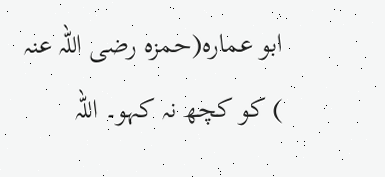ابو عمارہ(حمزہ رضی اللہ عنہ ) کو کچھ نہ کہو۔ اللہ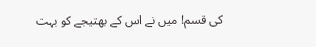کی قسم! میں نے اس کے بھتیجے کو بہت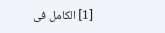[1] الکامل فی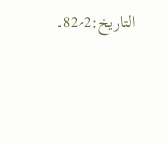التاریخ:2؍82۔